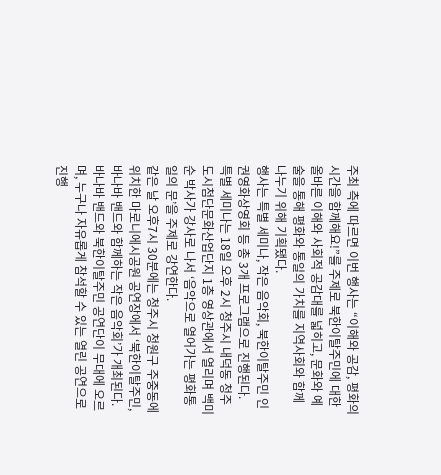주최 측에 따르면 이번 행사는 “이해와 공감, 평화의 시간을 함께해요!”를 주제로 북한이탈주민에 대한 올바른 이해와 사회적 공감대를 넓히고, 문화와 예술을 통해 평화와 통일의 가치를 지역사회와 함께 나누기 위해 기획됐다.
행사는 특별 세미나, 작은 음악회, 북한이탈주민 인권영화상영회 등 총 3개 프로그램으로 진행된다.
특별 세미나는 18일 오후 2시 청주시 내덕동 청주도시첨단문화산업단지 1층 영상관에서 열리며 백미순 박사가 강사로 나서 ‘음악으로 열어가는 평화통일의 문’을 주제로 강연한다.
같은 날 오후7시 30분에는 청주시 청원구 주중동에 위치한 마로니에시공원 공연장에서 ‘북한이탈주민, 바나바 밴드와 함께하는 작은 음악회’가 개최된다. 바나바 밴드와 북한이탈주민 공연단이 무대에 오르며, 누구나 자유롭게 참석할 수 있는 열린 공연으로 진행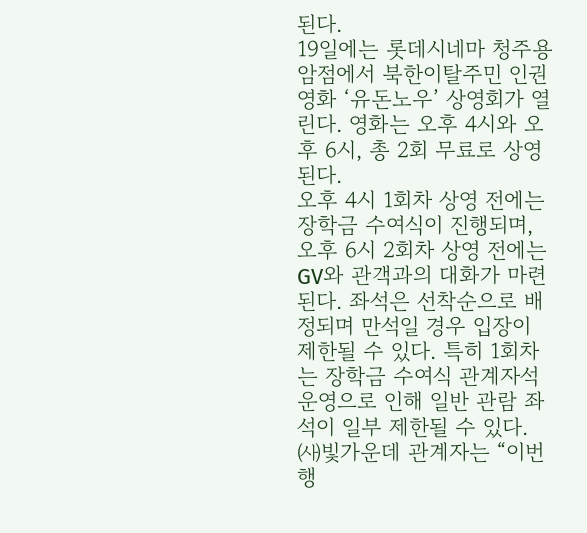된다.
19일에는 롯데시네마 청주용암점에서 북한이탈주민 인권영화 ‘유돈노우’ 상영회가 열린다. 영화는 오후 4시와 오후 6시, 총 2회 무료로 상영된다.
오후 4시 1회차 상영 전에는 장학금 수여식이 진행되며, 오후 6시 2회차 상영 전에는 GV와 관객과의 대화가 마련된다. 좌석은 선착순으로 배정되며 만석일 경우 입장이 제한될 수 있다. 특히 1회차는 장학금 수여식 관계자석 운영으로 인해 일반 관람 좌석이 일부 제한될 수 있다.
㈔빛가운데 관계자는 “이번 행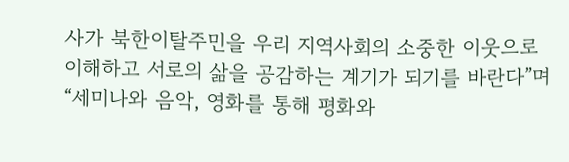사가 북한이탈주민을 우리 지역사회의 소중한 이웃으로 이해하고 서로의 삶을 공감하는 계기가 되기를 바란다”며 “세미나와 음악, 영화를 통해 평화와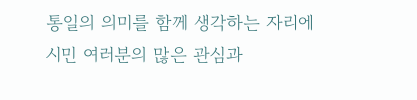통일의 의미를 함께 생각하는 자리에 시민 여러분의 많은 관심과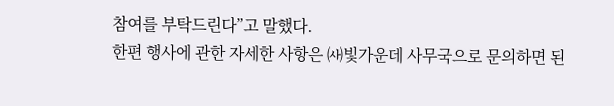참여를 부탁드린다”고 말했다.
한편 행사에 관한 자세한 사항은 ㈔빛가운데 사무국으로 문의하면 된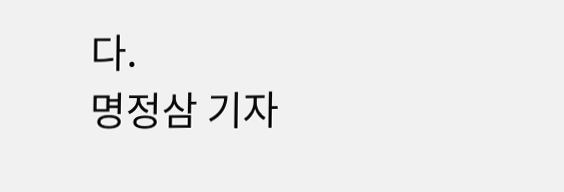다.
명정삼 기자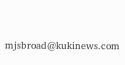mjsbroad@kukinews.com